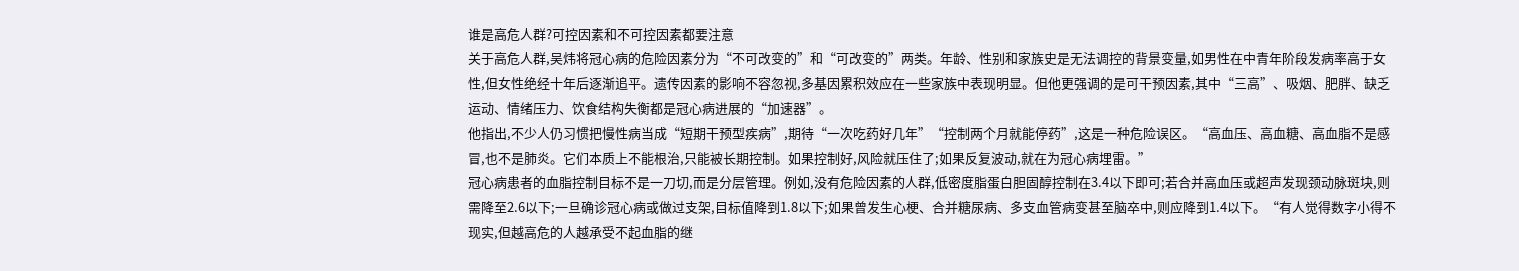谁是高危人群?可控因素和不可控因素都要注意
关于高危人群,吴炜将冠心病的危险因素分为“不可改变的”和“可改变的”两类。年龄、性别和家族史是无法调控的背景变量,如男性在中青年阶段发病率高于女性,但女性绝经十年后逐渐追平。遗传因素的影响不容忽视,多基因累积效应在一些家族中表现明显。但他更强调的是可干预因素,其中“三高”、吸烟、肥胖、缺乏运动、情绪压力、饮食结构失衡都是冠心病进展的“加速器”。
他指出,不少人仍习惯把慢性病当成“短期干预型疾病”,期待“一次吃药好几年”“控制两个月就能停药”,这是一种危险误区。“高血压、高血糖、高血脂不是感冒,也不是肺炎。它们本质上不能根治,只能被长期控制。如果控制好,风险就压住了;如果反复波动,就在为冠心病埋雷。”
冠心病患者的血脂控制目标不是一刀切,而是分层管理。例如,没有危险因素的人群,低密度脂蛋白胆固醇控制在3.4以下即可;若合并高血压或超声发现颈动脉斑块,则需降至2.6以下;一旦确诊冠心病或做过支架,目标值降到1.8以下;如果曾发生心梗、合并糖尿病、多支血管病变甚至脑卒中,则应降到1.4以下。“有人觉得数字小得不现实,但越高危的人越承受不起血脂的继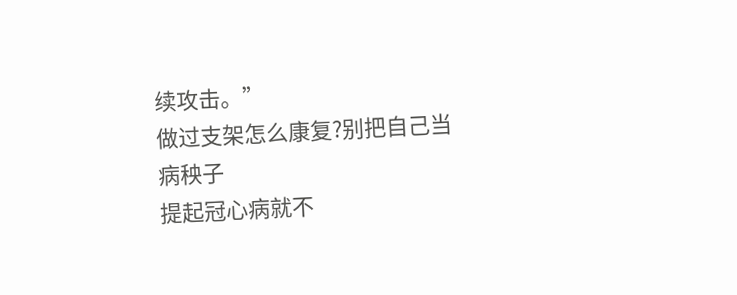续攻击。”
做过支架怎么康复?别把自己当病秧子
提起冠心病就不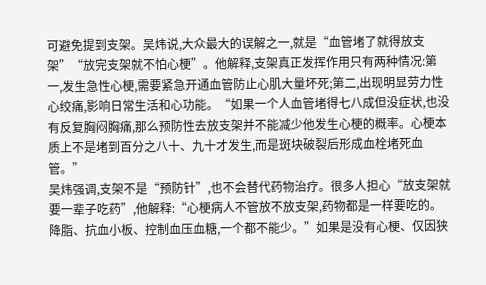可避免提到支架。吴炜说,大众最大的误解之一,就是“血管堵了就得放支架”“放完支架就不怕心梗”。他解释,支架真正发挥作用只有两种情况:第一,发生急性心梗,需要紧急开通血管防止心肌大量坏死;第二,出现明显劳力性心绞痛,影响日常生活和心功能。“如果一个人血管堵得七八成但没症状,也没有反复胸闷胸痛,那么预防性去放支架并不能减少他发生心梗的概率。心梗本质上不是堵到百分之八十、九十才发生,而是斑块破裂后形成血栓堵死血管。”
吴炜强调,支架不是“预防针”,也不会替代药物治疗。很多人担心“放支架就要一辈子吃药”,他解释:“心梗病人不管放不放支架,药物都是一样要吃的。降脂、抗血小板、控制血压血糖,一个都不能少。”如果是没有心梗、仅因狭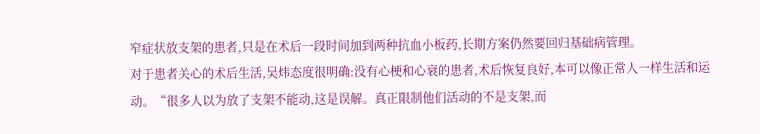窄症状放支架的患者,只是在术后一段时间加到两种抗血小板药,长期方案仍然要回归基础病管理。
对于患者关心的术后生活,吴炜态度很明确:没有心梗和心衰的患者,术后恢复良好,本可以像正常人一样生活和运动。“很多人以为放了支架不能动,这是误解。真正限制他们活动的不是支架,而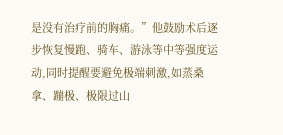是没有治疗前的胸痛。”他鼓励术后逐步恢复慢跑、骑车、游泳等中等强度运动,同时提醒要避免极端刺激,如蒸桑拿、蹦极、极限过山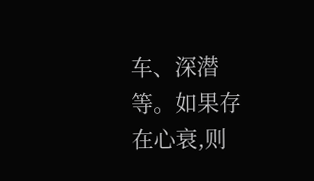车、深潜等。如果存在心衰,则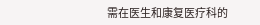需在医生和康复医疗科的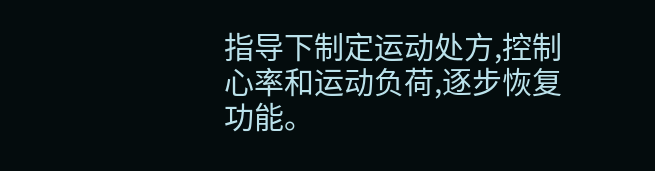指导下制定运动处方,控制心率和运动负荷,逐步恢复功能。